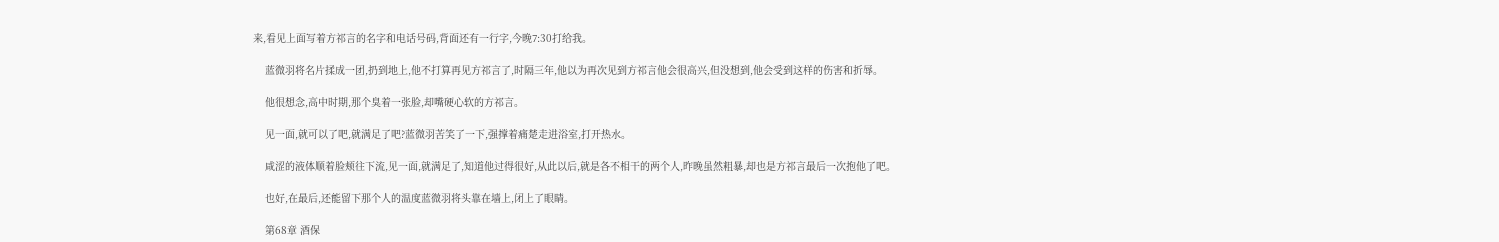来,看见上面写着方祁言的名字和电话号码,背面还有一行字,今晚7:30打给我。

    蓝微羽将名片揉成一团,扔到地上,他不打算再见方祁言了,时隔三年,他以为再次见到方祁言他会很高兴,但没想到,他会受到这样的伤害和折辱。

    他很想念,高中时期,那个臭着一张脸,却嘴硬心软的方祁言。

    见一面,就可以了吧,就满足了吧?蓝微羽苦笑了一下,强撑着痛楚走进浴室,打开热水。

    咸涩的液体顺着脸颊往下流,见一面,就满足了,知道他过得很好,从此以后,就是各不相干的两个人,昨晚虽然粗暴,却也是方祁言最后一次抱他了吧。

    也好,在最后,还能留下那个人的温度蓝微羽将头靠在墙上,闭上了眼睛。

    第68章 酒保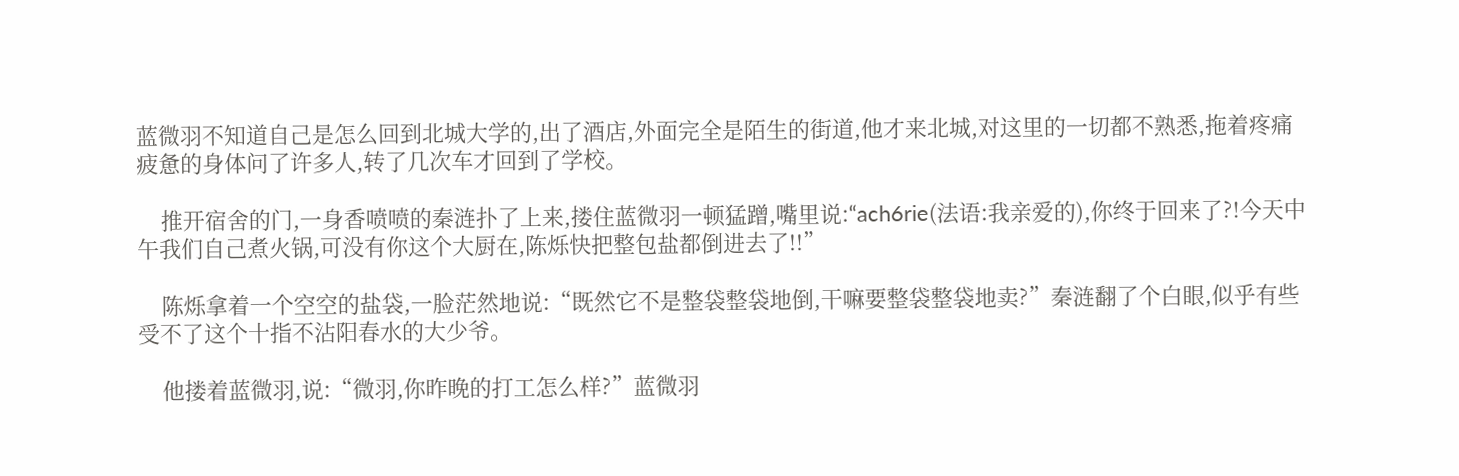蓝微羽不知道自己是怎么回到北城大学的,出了酒店,外面完全是陌生的街道,他才来北城,对这里的一切都不熟悉,拖着疼痛疲惫的身体问了许多人,转了几次车才回到了学校。

    推开宿舍的门,一身香喷喷的秦涟扑了上来,搂住蓝微羽一顿猛蹭,嘴里说:“ach6rie(法语:我亲爱的),你终于回来了?!今天中午我们自己煮火锅,可没有你这个大厨在,陈烁快把整包盐都倒进去了!!”

    陈烁拿着一个空空的盐袋,一脸茫然地说:“既然它不是整袋整袋地倒,干嘛要整袋整袋地卖?”秦涟翻了个白眼,似乎有些受不了这个十指不沾阳春水的大少爷。

    他搂着蓝微羽,说:“微羽,你昨晚的打工怎么样?”蓝微羽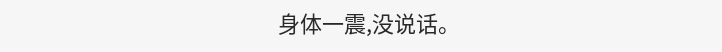身体一震,没说话。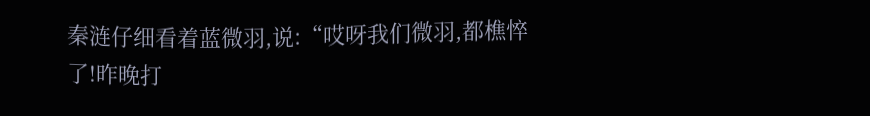秦涟仔细看着蓝微羽,说:“哎呀我们微羽,都樵悴了!昨晚打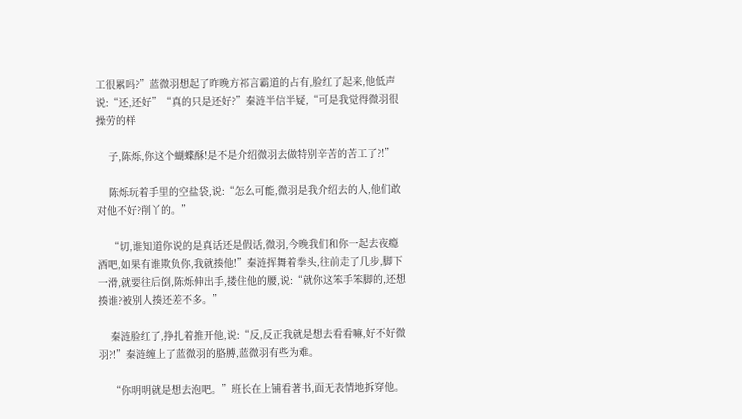工很累吗?”蓝微羽想起了昨晚方祁言霸道的占有,脸红了起来,他低声说:“还,还好”“真的只是还好?”秦涟半信半疑,“可是我觉得微羽很操劳的样

    子,陈烁,你这个蝴蝶酥!是不是介绍微羽去做特别辛苦的苦工了?!”

    陈烁玩着手里的空盐袋,说:“怎么可能,微羽是我介绍去的人,他们敢对他不好?削丫的。”

    “切,谁知道你说的是真话还是假话,微羽,今晚我们和你一起去夜瘾酒吧,如果有谁欺负你,我就揍他!”秦涟挥舞着拳头,往前走了几步,脚下一滑,就要往后倒,陈烁伸出手,搂住他的腰,说:“就你这笨手笨脚的,还想揍谁?被别人揍还差不多。”

    秦涟脸红了,挣扎着推开他,说:“反,反正我就是想去看看嘛,好不好微羽?!”秦涟缠上了蓝微羽的胳膊,蓝微羽有些为难。

    “你明明就是想去泡吧。”班长在上铺看著书,面无表情地拆穿他。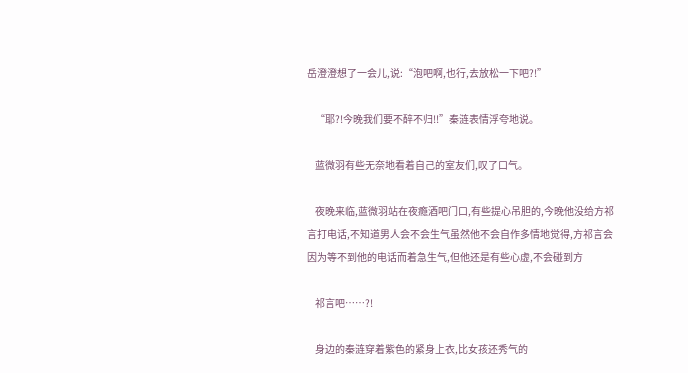岳澄澄想了一会儿,说:“泡吧啊,也行,去放松一下吧?!”

    “耶?!今晚我们要不醉不归!!”秦涟表情浮夸地说。

    蓝微羽有些无奈地看着自己的室友们,叹了口气。

    夜晚来临,蓝微羽站在夜瘾酒吧门口,有些提心吊胆的,今晚他没给方祁言打电话,不知道男人会不会生气虽然他不会自作多情地觉得,方祁言会因为等不到他的电话而着急生气,但他还是有些心虚,不会碰到方

    祁言吧……?!

    身边的秦涟穿着紫色的紧身上衣,比女孩还秀气的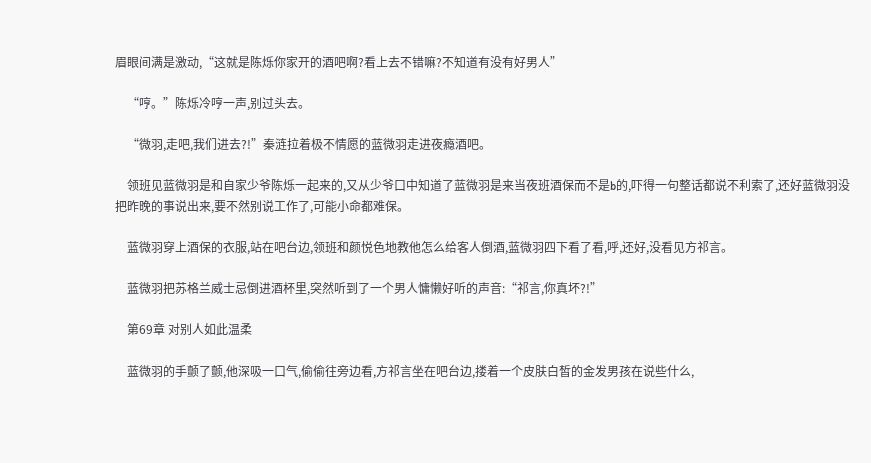眉眼间满是激动,“这就是陈烁你家开的酒吧啊?看上去不错嘛?不知道有没有好男人”

    “哼。”陈烁冷哼一声,别过头去。

    “微羽,走吧,我们进去?!”秦涟拉着极不情愿的蓝微羽走进夜瘾酒吧。

    领班见蓝微羽是和自家少爷陈烁一起来的,又从少爷口中知道了蓝微羽是来当夜班酒保而不是b的,吓得一句整话都说不利索了,还好蓝微羽没把昨晚的事说出来,要不然别说工作了,可能小命都难保。

    蓝微羽穿上酒保的衣服,站在吧台边,领班和颜悦色地教他怎么给客人倒酒,蓝微羽四下看了看,呼,还好,没看见方祁言。

    蓝微羽把苏格兰威士忌倒进酒杯里,突然听到了一个男人慵懒好听的声音:“祁言,你真坏?!”

    第69章 对别人如此温柔

    蓝微羽的手颤了颤,他深吸一口气,偷偷往旁边看,方祁言坐在吧台边,搂着一个皮肤白皙的金发男孩在说些什么,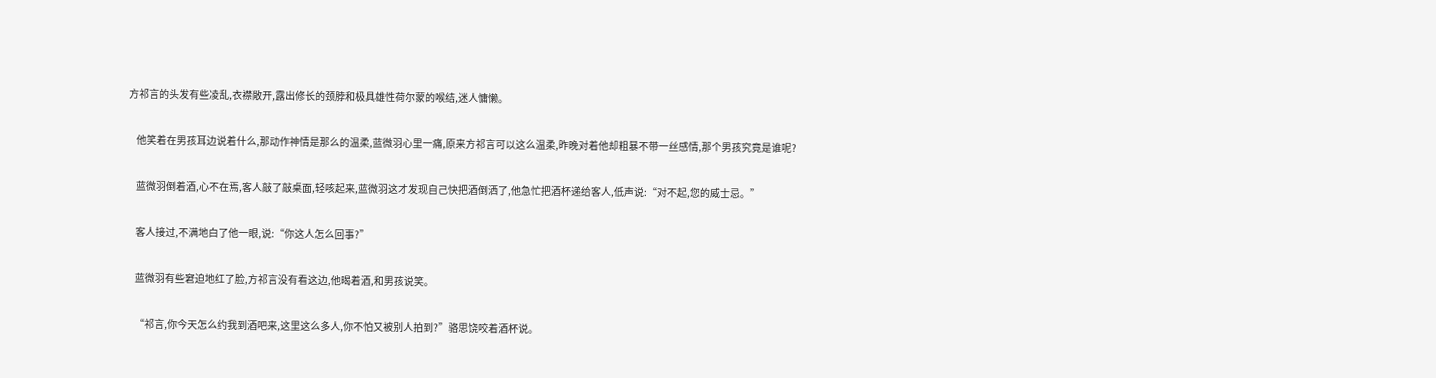方祁言的头发有些凌乱,衣襟敞开,露出修长的颈脖和极具雄性荷尔蒙的喉结,迷人慵懒。

    他笑着在男孩耳边说着什么,那动作神情是那么的温柔,蓝微羽心里一痛,原来方祁言可以这么温柔,昨晚对着他却粗暴不带一丝感情,那个男孩究竟是谁呢?

    蓝微羽倒着酒,心不在焉,客人敲了敲桌面,轻咳起来,蓝微羽这才发现自己快把酒倒洒了,他急忙把酒杯递给客人,低声说:“对不起,您的威士忌。”

    客人接过,不满地白了他一眼,说:“你这人怎么回事?”

    蓝微羽有些窘迫地红了脸,方祁言没有看这边,他暍着酒,和男孩说笑。

    “祁言,你今天怎么约我到酒吧来,这里这么多人,你不怕又被别人拍到?”骆思饶咬着酒杯说。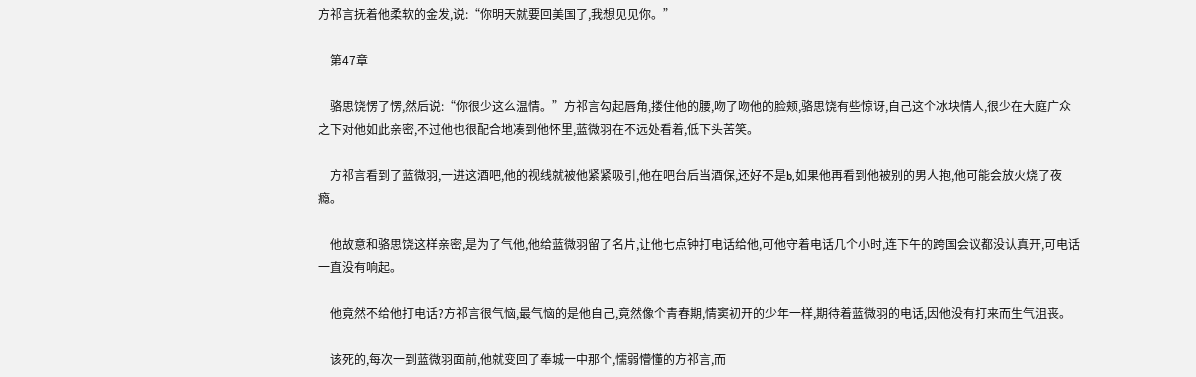方祁言抚着他柔软的金发,说:“你明天就要回美国了,我想见见你。”

    第47章

    骆思饶愣了愣,然后说:“你很少这么温情。”方祁言勾起唇角,搂住他的腰,吻了吻他的脸颊,骆思饶有些惊讶,自己这个冰块情人,很少在大庭广众之下对他如此亲密,不过他也很配合地凑到他怀里,蓝微羽在不远处看着,低下头苦笑。

    方祁言看到了蓝微羽,一进这酒吧,他的视线就被他紧紧吸引,他在吧台后当酒保,还好不是b,如果他再看到他被别的男人抱,他可能会放火烧了夜瘾。

    他故意和骆思饶这样亲密,是为了气他,他给蓝微羽留了名片,让他七点钟打电话给他,可他守着电话几个小时,连下午的跨国会议都没认真开,可电话一直没有响起。

    他竟然不给他打电话?方祁言很气恼,最气恼的是他自己,竟然像个青春期,情窦初开的少年一样,期待着蓝微羽的电话,因他没有打来而生气沮丧。

    该死的,每次一到蓝微羽面前,他就变回了奉城一中那个,懦弱懵懂的方祁言,而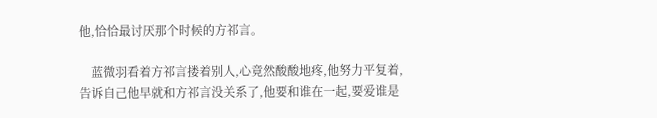他,恰恰最讨厌那个时候的方祁言。

    蓝微羽看着方祁言搂着别人,心竟然酸酸地疼,他努力平复着,告诉自己他早就和方祁言没关系了,他要和谁在一起,要爱谁是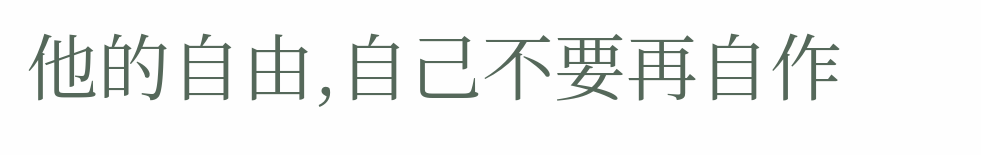他的自由,自己不要再自作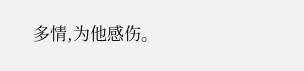多情,为他感伤。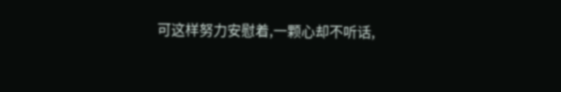可这样努力安慰着,一颗心却不听话,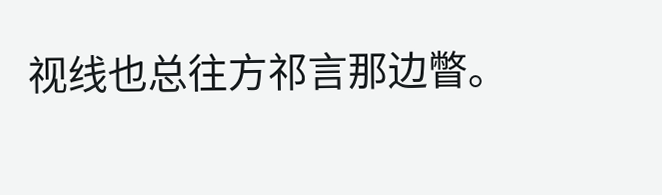视线也总往方祁言那边瞥。